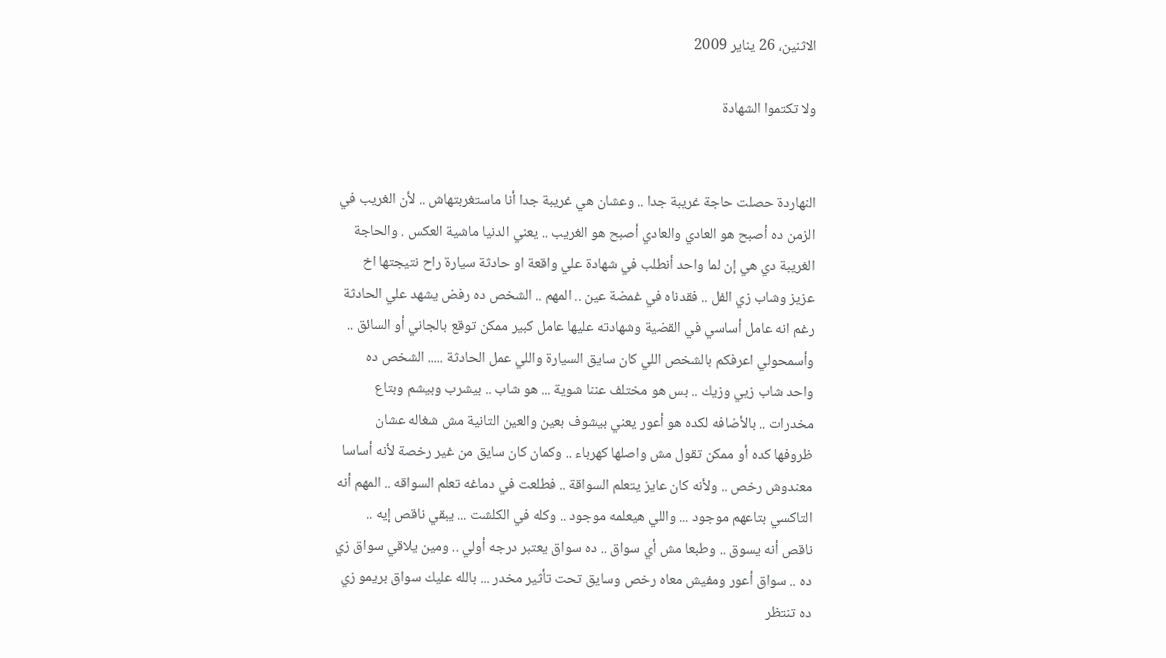الاثنين، 26 يناير 2009

ولا تكتموا الشهادة


النهاردة حصلت حاجة غريبة جدا .. وعشان هي غريبة جدا أنا ماستغربتهاش .. لأن الغريب في الزمن ده أصبح هو العادي والعادي أصبح هو الغريب .. يعني الدنيا ماشية العكس . والحاجة الغريبة دي هي إن لما واحد أنطلب في شهادة علي واقعة او حادثة سيارة راح نتيجتها اخ عزيز وشاب زي الفل .. فقدناه في غمضة عين .. المهم .. الشخص ده رفض يشهد علي الحادثة رغم انه عامل أساسي في القضية وشهادته عليها عامل كبير ممكن توقع بالجاني أو السائق .. وأسمحولي اعرفكم بالشخص اللي كان سايق السيارة واللي عمل الحادثة ..... الشخص ده واحد شاب زيي وزيك .. بس هو مختلف عننا شوية ... هو شاب .. بيشرب وبيشم وبتاع مخدرات .. بالأضافه لكده هو أعور يعني بيشوف بعين والعين التانية مش شغاله عشان ظروفها كده أو ممكن تقول مش واصلها كهرباء .. وكمان كان سايق من غير رخصة لأنه أساسا معندوش رخص .. ولأنه كان عايز يتعلم السواقة .. فطلعت في دماغه تعلم السواقه .. المهم أنه التاكسي بتاعهم موجود ... واللي هيعلمه موجود .. وكله في الكلشت ... يبقي ناقص إيه .. ناقص أنه يسوق .. وطبعا مش أي سواق .. ده سواق يعتبر درجه أولي .. ومين يلاقي سواق زي ده .. سواق أعور ومفيش معاه رخص وسايق تحت تأثير مخدر ... بالله عليك سواق بريمو زي ده تنتظر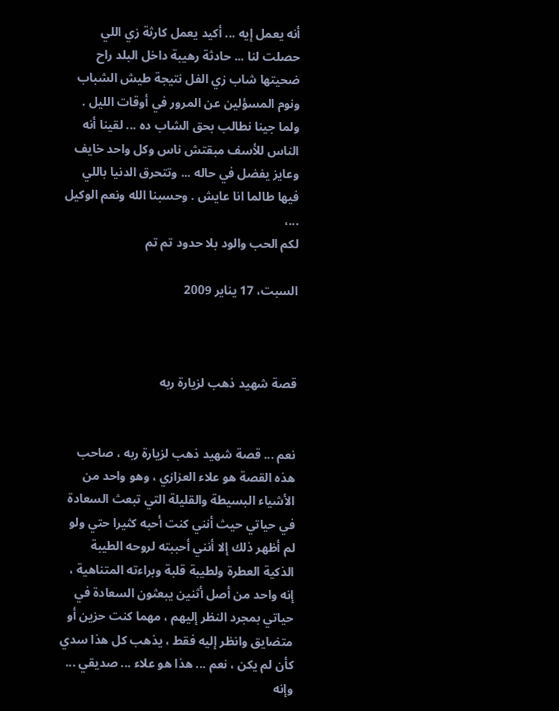أنه يعمل إيه ... أكيد يعمل كارثة زي اللي حصلت لنا ... حادثة رهيبة داخل البلد راح ضحيتها شاب زي الفل نتيجة طيش الشباب ونوم المسؤلين عن المرور في أوقات الليل . ولما جينا نطالب بحق الشاب ده ... لقينا أنه الناس للأسف مبقتش ناس وكل واحد خايف وعايز يفضل في حاله ... وتتحرق الدنيا باللي فيها طالما انا عايش . وحسبنا الله ونعم الوكيل ...،
لكم الحب والود بلا حدود تم تم

السبت، 17 يناير 2009



قصة شهيد ذهب لزيارة ربه


نعم ... قصة شهيد ذهب لزيارة ربه ، صاحب هذه القصة هو علاء العزازي ، وهو واحد من الأشياء البسيطة والقليلة التي تبعث السعادة في حياتي حيث أنني كنت أحبه كثيرا حتي ولو لم أظهر ذلك إلا أنني أحببته لروحه الطيبة الذكية العطرة ولطيبة قلبة وبراءته المتناهية ، إنه واحد من أصل أثنين يبعثون السعادة في حياتي بمجرد النظر إليهم ، مهما كنت حزين أو متضايق وانظر إليه فقط ، يذهب كل هذا سدي كأن لم يكن ، نعم ... هذا هو علاء ... صديقي ... وإنه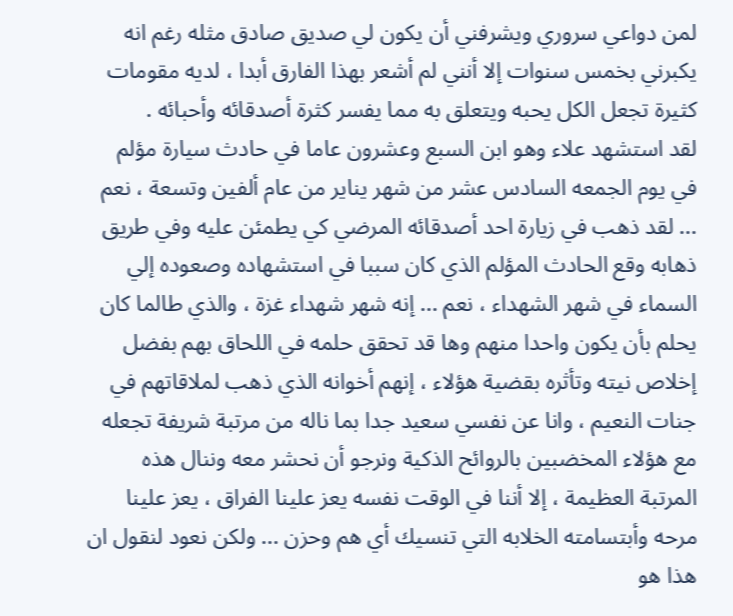لمن دواعي سروري ويشرفني أن يكون لي صديق صادق مثله رغم انه يكبرني بخمس سنوات إلا أنني لم أشعر بهذا الفارق أبدا ، لديه مقومات كثيرة تجعل الكل يحبه ويتعلق به مما يفسر كثرة أصدقائه وأحبائه .
لقد استشهد علاء وهو ابن السبع وعشرون عاما في حادث سيارة مؤلم في يوم الجمعه السادس عشر من شهر يناير من عام ألفين وتسعة ، نعم ... لقد ذهب في زيارة احد أصدقائه المرضي كي يطمئن عليه وفي طريق ذهابه وقع الحادث المؤلم الذي كان سببا في استشهاده وصعوده إلي السماء في شهر الشهداء ، نعم ... إنه شهر شهداء غزة ، والذي طالما كان يحلم بأن يكون واحدا منهم وها قد تحقق حلمه في اللحاق بهم بفضل إخلاص نيته وتأثره بقضية هؤلاء ، إنهم أخوانه الذي ذهب لملاقاتهم في جنات النعيم ، وانا عن نفسي سعيد جدا بما ناله من مرتبة شريفة تجعله مع هؤلاء المخضبين بالروائح الذكية ونرجو أن نحشر معه وننال هذه المرتبة العظيمة ، إلا أننا في الوقت نفسه يعز علينا الفراق ، يعز علينا مرحه وأبتسامته الخلابه التي تنسيك أي هم وحزن ... ولكن نعود لنقول ان هذا هو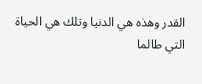القدر وهذه هي الدنيا وتلك هي الحياة التي طالما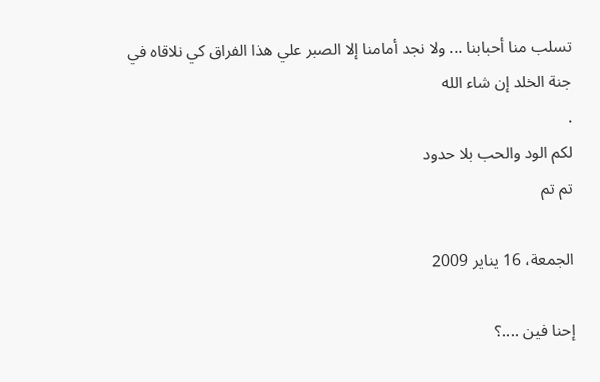تسلب منا أحبابنا ... ولا نجد أمامنا إلا الصبر علي هذا الفراق كي نلاقاه في جنة الخلد إن شاء الله
.
لكم الود والحب بلا حدود
تم تم

الجمعة، 16 يناير 2009

إحنا فين ....؟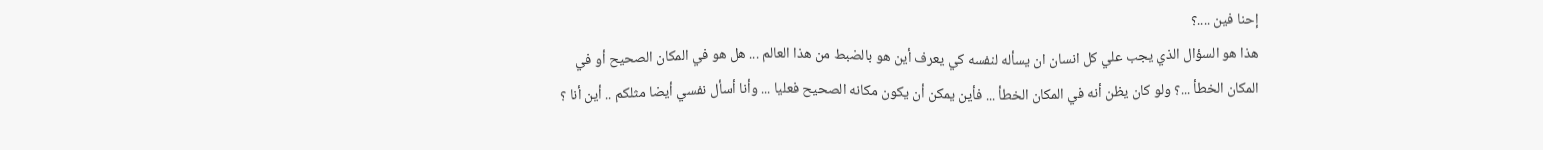إحنا فين ....؟
هذا هو السؤال الذي يجب علي كل انسان ان يسأله لنفسه كي يعرف أين هو بالضبط من هذا العالم ... هل هو في المكان الصحيح أو في المكان الخطأ ...؟ ولو كان يظن أنه في المكان الخطأ ... فأين يمكن أن يكون مكانه الصحيح فعليا ... وأنا أسأل نفسي أيضا مثلكم .. أين أنا ؟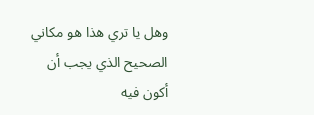وهل يا تري هذا هو مكاني الصحيح الذي يجب أن أكون فيه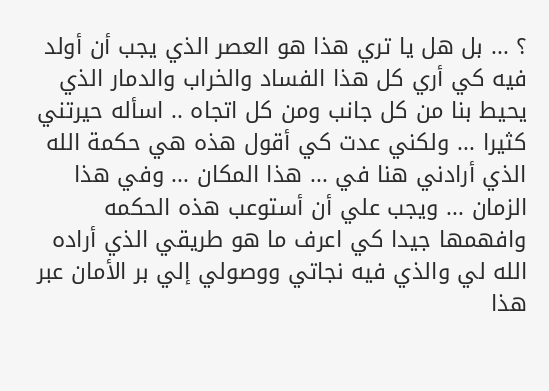؟ ... بل هل يا تري هذا هو العصر الذي يجب أن أولد فيه كي أري كل هذا الفساد والخراب والدمار الذي يحيط بنا من كل جانب ومن كل اتجاه .. اسأله حيرتني كثيرا ... ولكني عدت كي أقول هذه هي حكمة الله الذي أرادني هنا في ... هذا المكان ... وفي هذا الزمان ... ويجب علي أن أستوعب هذه الحكمه وافهمها جيدا كي اعرف ما هو طريقي الذي أراده الله لي والذي فيه نجاتي ووصولي إلي بر الأمان عبر هذا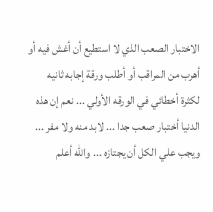الاختبار الصعب الذي لا استطيع أن أغش فيه أو أهرب من المراقب أو أطلب ورقة إجابه ثانيه لكثرة أخطائي في الورقه الأولي ... نعم إن هذه الدنيا أختبار صعب جدا ... لابد منه ولا مفر ... ويجب علي الكل أن يجتازه ... والله أعلم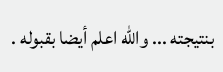بنتيجته ... والله اعلم أيضا بقبوله .